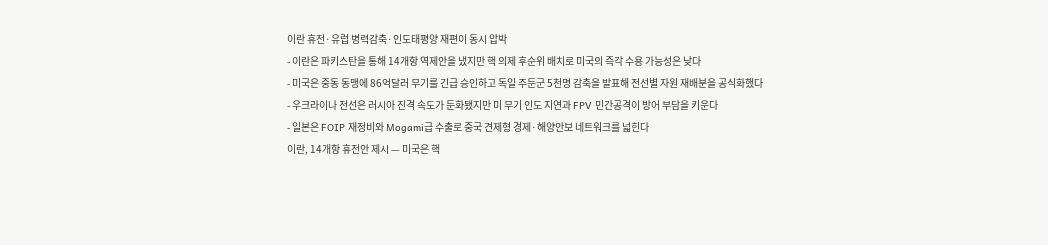이란 휴전·유럽 병력감축·인도태평양 재편이 동시 압박
- 이란은 파키스탄을 통해 14개항 역제안을 냈지만 핵 의제 후순위 배치로 미국의 즉각 수용 가능성은 낮다
- 미국은 중동 동맹에 86억달러 무기를 긴급 승인하고 독일 주둔군 5천명 감축을 발표해 전선별 자원 재배분을 공식화했다
- 우크라이나 전선은 러시아 진격 속도가 둔화됐지만 미 무기 인도 지연과 FPV 민간공격이 방어 부담을 키운다
- 일본은 FOIP 재정비와 Mogami급 수출로 중국 견제형 경제·해양안보 네트워크를 넓힌다
이란, 14개항 휴전안 제시 — 미국은 핵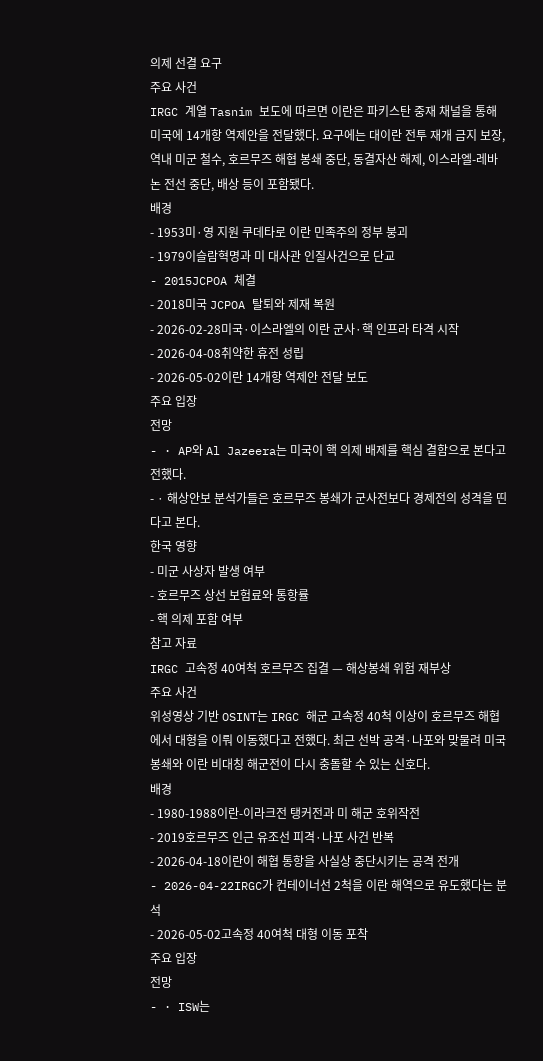의제 선결 요구
주요 사건
IRGC 계열 Tasnim 보도에 따르면 이란은 파키스탄 중재 채널을 통해 미국에 14개항 역제안을 전달했다. 요구에는 대이란 전투 재개 금지 보장, 역내 미군 철수, 호르무즈 해협 봉쇄 중단, 동결자산 해제, 이스라엘-레바논 전선 중단, 배상 등이 포함됐다.
배경
- 1953미·영 지원 쿠데타로 이란 민족주의 정부 붕괴
- 1979이슬람혁명과 미 대사관 인질사건으로 단교
- 2015JCPOA 체결
- 2018미국 JCPOA 탈퇴와 제재 복원
- 2026-02-28미국·이스라엘의 이란 군사·핵 인프라 타격 시작
- 2026-04-08취약한 휴전 성립
- 2026-05-02이란 14개항 역제안 전달 보도
주요 입장
전망
- · AP와 Al Jazeera는 미국이 핵 의제 배제를 핵심 결함으로 본다고 전했다.
- · 해상안보 분석가들은 호르무즈 봉쇄가 군사전보다 경제전의 성격을 띤다고 본다.
한국 영향
- 미군 사상자 발생 여부
- 호르무즈 상선 보험료와 통항률
- 핵 의제 포함 여부
참고 자료
IRGC 고속정 40여척 호르무즈 집결 — 해상봉쇄 위험 재부상
주요 사건
위성영상 기반 OSINT는 IRGC 해군 고속정 40척 이상이 호르무즈 해협에서 대형을 이뤄 이동했다고 전했다. 최근 선박 공격·나포와 맞물려 미국 봉쇄와 이란 비대칭 해군전이 다시 충돌할 수 있는 신호다.
배경
- 1980-1988이란-이라크전 탱커전과 미 해군 호위작전
- 2019호르무즈 인근 유조선 피격·나포 사건 반복
- 2026-04-18이란이 해협 통항을 사실상 중단시키는 공격 전개
- 2026-04-22IRGC가 컨테이너선 2척을 이란 해역으로 유도했다는 분석
- 2026-05-02고속정 40여척 대형 이동 포착
주요 입장
전망
- · ISW는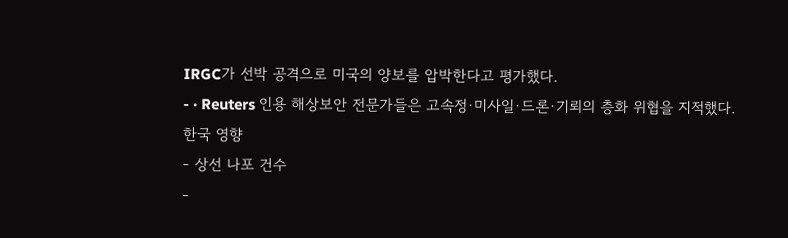IRGC가 선박 공격으로 미국의 양보를 압박한다고 평가했다.
- · Reuters 인용 해상보안 전문가들은 고속정·미사일·드론·기뢰의 층화 위협을 지적했다.
한국 영향
- 상선 나포 건수
-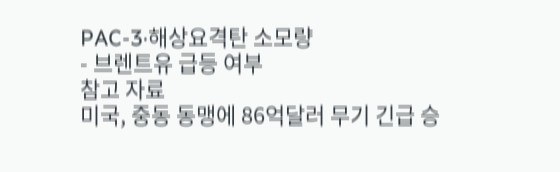PAC-3·해상요격탄 소모량
- 브렌트유 급등 여부
참고 자료
미국, 중동 동맹에 86억달러 무기 긴급 승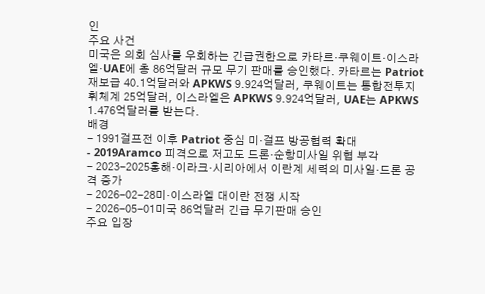인
주요 사건
미국은 의회 심사를 우회하는 긴급권한으로 카타르·쿠웨이트·이스라엘·UAE에 총 86억달러 규모 무기 판매를 승인했다. 카타르는 Patriot 재보급 40.1억달러와 APKWS 9.924억달러, 쿠웨이트는 통합전투지휘체계 25억달러, 이스라엘은 APKWS 9.924억달러, UAE는 APKWS 1.476억달러를 받는다.
배경
- 1991걸프전 이후 Patriot 중심 미·걸프 방공협력 확대
- 2019Aramco 피격으로 저고도 드론·순항미사일 위협 부각
- 2023-2025홍해·이라크·시리아에서 이란계 세력의 미사일·드론 공격 증가
- 2026-02-28미·이스라엘 대이란 전쟁 시작
- 2026-05-01미국 86억달러 긴급 무기판매 승인
주요 입장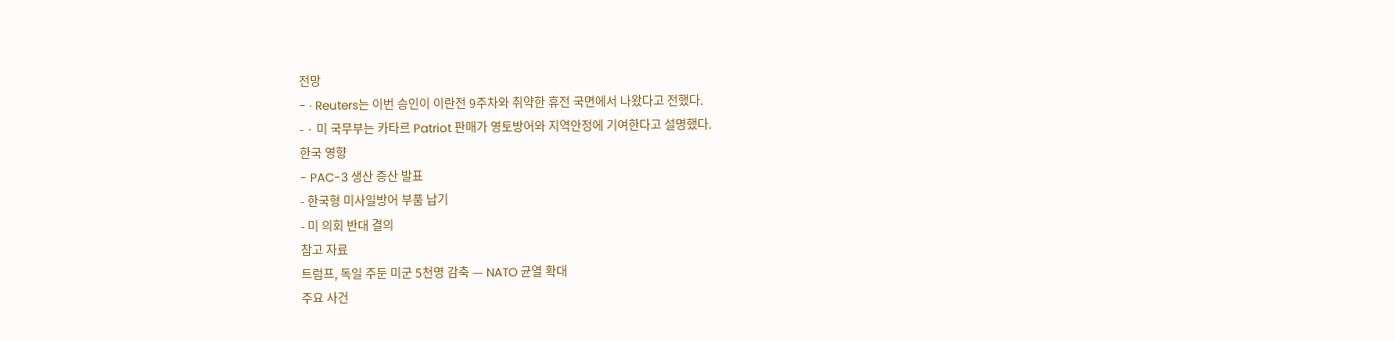전망
- · Reuters는 이번 승인이 이란전 9주차와 취약한 휴전 국면에서 나왔다고 전했다.
- · 미 국무부는 카타르 Patriot 판매가 영토방어와 지역안정에 기여한다고 설명했다.
한국 영향
- PAC-3 생산 증산 발표
- 한국형 미사일방어 부품 납기
- 미 의회 반대 결의
참고 자료
트럼프, 독일 주둔 미군 5천명 감축 — NATO 균열 확대
주요 사건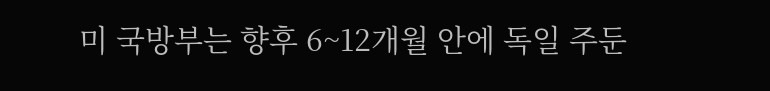미 국방부는 향후 6~12개월 안에 독일 주둔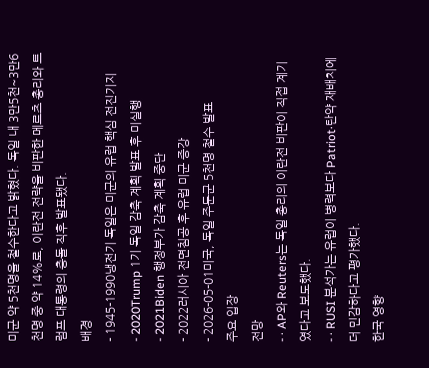미군 약 5천명을 철수한다고 밝혔다. 독일 내 3만5천~3만6천명 중 약 14%로, 이란전 전략을 비판한 메르츠 총리와 트럼프 대통령의 충돌 직후 발표됐다.
배경
- 1945-1990냉전기 독일은 미군의 유럽 핵심 전진기지
- 2020Trump 1기 독일 감축 계획 발표 후 미실행
- 2021Biden 행정부가 감축 계획 중단
- 2022러시아 전면침공 후 유럽 미군 증강
- 2026-05-01미국, 독일 주둔군 5천명 철수 발표
주요 입장
전망
- · AP와 Reuters는 독일 총리의 이란전 비판이 직접 계기였다고 보도했다.
- · RUSI 분석가는 유럽이 병력보다 Patriot·탄약 재배치에 더 민감하다고 평가했다.
한국 영향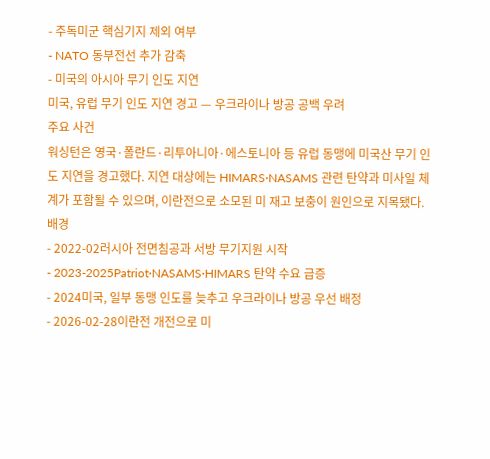- 주독미군 핵심기지 제외 여부
- NATO 동부전선 추가 감축
- 미국의 아시아 무기 인도 지연
미국, 유럽 무기 인도 지연 경고 — 우크라이나 방공 공백 우려
주요 사건
워싱턴은 영국·폴란드·리투아니아·에스토니아 등 유럽 동맹에 미국산 무기 인도 지연을 경고했다. 지연 대상에는 HIMARS·NASAMS 관련 탄약과 미사일 체계가 포함될 수 있으며, 이란전으로 소모된 미 재고 보충이 원인으로 지목됐다.
배경
- 2022-02러시아 전면침공과 서방 무기지원 시작
- 2023-2025Patriot·NASAMS·HIMARS 탄약 수요 급증
- 2024미국, 일부 동맹 인도를 늦추고 우크라이나 방공 우선 배정
- 2026-02-28이란전 개전으로 미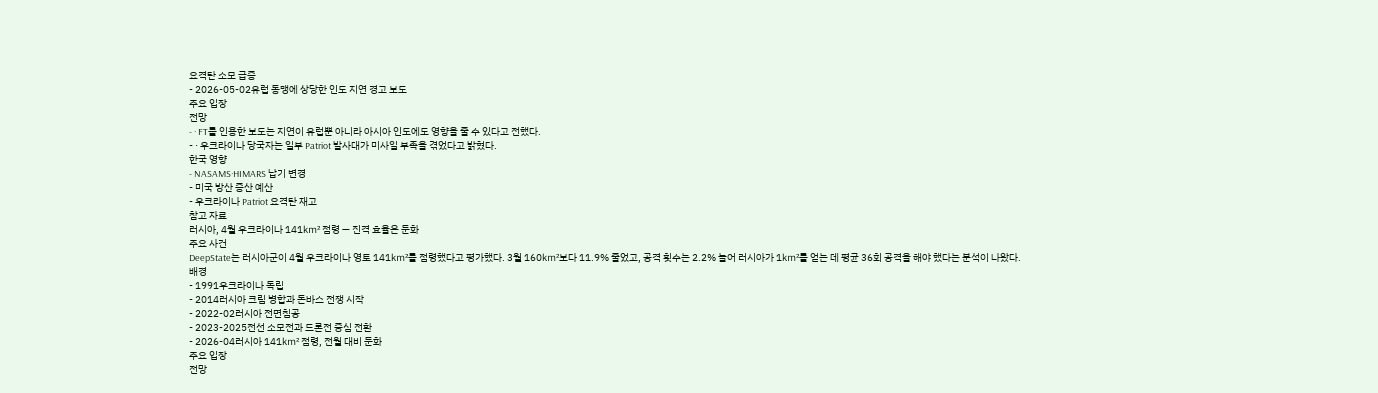요격탄 소모 급증
- 2026-05-02유럽 동맹에 상당한 인도 지연 경고 보도
주요 입장
전망
- · FT를 인용한 보도는 지연이 유럽뿐 아니라 아시아 인도에도 영향을 줄 수 있다고 전했다.
- · 우크라이나 당국자는 일부 Patriot 발사대가 미사일 부족을 겪었다고 밝혔다.
한국 영향
- NASAMS·HIMARS 납기 변경
- 미국 방산 증산 예산
- 우크라이나 Patriot 요격탄 재고
참고 자료
러시아, 4월 우크라이나 141㎢ 점령 — 진격 효율은 둔화
주요 사건
DeepState는 러시아군이 4월 우크라이나 영토 141㎢를 점령했다고 평가했다. 3월 160㎢보다 11.9% 줄었고, 공격 횟수는 2.2% 늘어 러시아가 1㎢를 얻는 데 평균 36회 공격을 해야 했다는 분석이 나왔다.
배경
- 1991우크라이나 독립
- 2014러시아 크림 병합과 돈바스 전쟁 시작
- 2022-02러시아 전면침공
- 2023-2025전선 소모전과 드론전 중심 전환
- 2026-04러시아 141㎢ 점령, 전월 대비 둔화
주요 입장
전망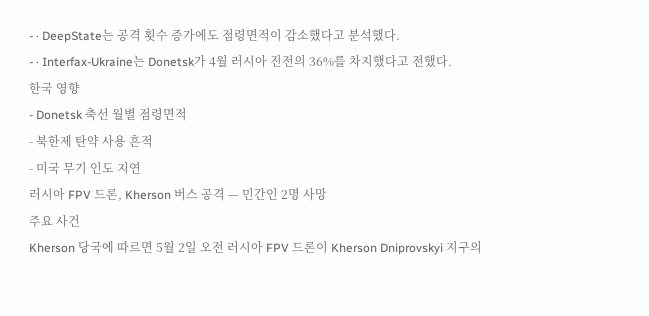- · DeepState는 공격 횟수 증가에도 점령면적이 감소했다고 분석했다.
- · Interfax-Ukraine는 Donetsk가 4월 러시아 진전의 36%를 차지했다고 전했다.
한국 영향
- Donetsk 축선 월별 점령면적
- 북한제 탄약 사용 흔적
- 미국 무기 인도 지연
러시아 FPV 드론, Kherson 버스 공격 — 민간인 2명 사망
주요 사건
Kherson 당국에 따르면 5월 2일 오전 러시아 FPV 드론이 Kherson Dniprovskyi 지구의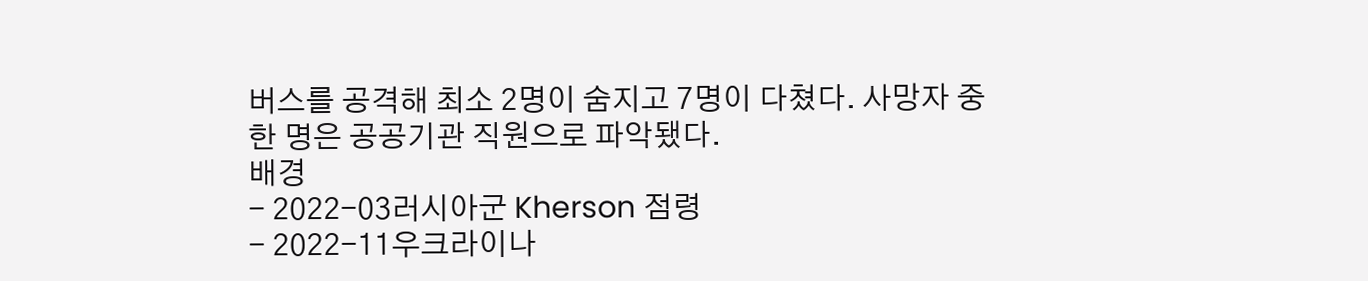버스를 공격해 최소 2명이 숨지고 7명이 다쳤다. 사망자 중 한 명은 공공기관 직원으로 파악됐다.
배경
- 2022-03러시아군 Kherson 점령
- 2022-11우크라이나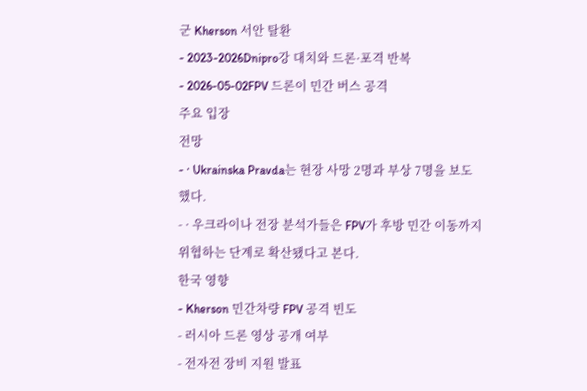군 Kherson 서안 탈환
- 2023-2026Dnipro강 대치와 드론·포격 반복
- 2026-05-02FPV 드론이 민간 버스 공격
주요 입장
전망
- · Ukrainska Pravda는 현장 사망 2명과 부상 7명을 보도했다.
- · 우크라이나 전장 분석가들은 FPV가 후방 민간 이동까지 위협하는 단계로 확산됐다고 본다.
한국 영향
- Kherson 민간차량 FPV 공격 빈도
- 러시아 드론 영상 공개 여부
- 전자전 장비 지원 발표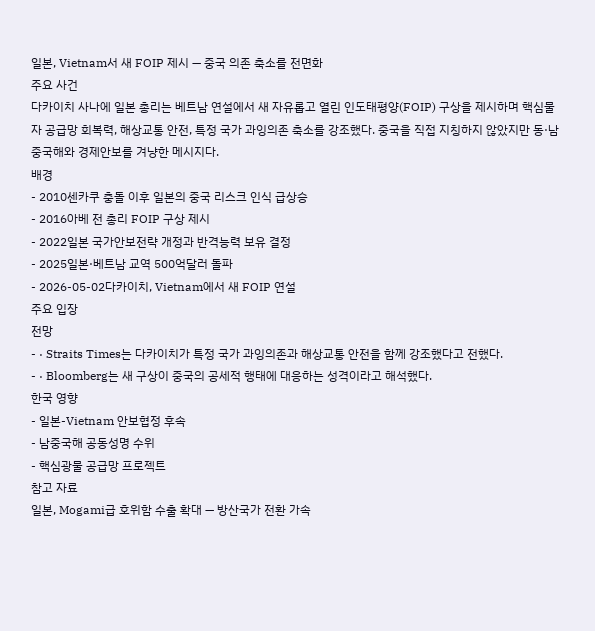일본, Vietnam서 새 FOIP 제시 — 중국 의존 축소를 전면화
주요 사건
다카이치 사나에 일본 총리는 베트남 연설에서 새 자유롭고 열린 인도태평양(FOIP) 구상을 제시하며 핵심물자 공급망 회복력, 해상교통 안전, 특정 국가 과잉의존 축소를 강조했다. 중국을 직접 지칭하지 않았지만 동·남중국해와 경제안보를 겨냥한 메시지다.
배경
- 2010센카쿠 충돌 이후 일본의 중국 리스크 인식 급상승
- 2016아베 전 총리 FOIP 구상 제시
- 2022일본 국가안보전략 개정과 반격능력 보유 결정
- 2025일본·베트남 교역 500억달러 돌파
- 2026-05-02다카이치, Vietnam에서 새 FOIP 연설
주요 입장
전망
- · Straits Times는 다카이치가 특정 국가 과잉의존과 해상교통 안전을 함께 강조했다고 전했다.
- · Bloomberg는 새 구상이 중국의 공세적 행태에 대응하는 성격이라고 해석했다.
한국 영향
- 일본-Vietnam 안보협정 후속
- 남중국해 공동성명 수위
- 핵심광물 공급망 프로젝트
참고 자료
일본, Mogami급 호위함 수출 확대 — 방산국가 전환 가속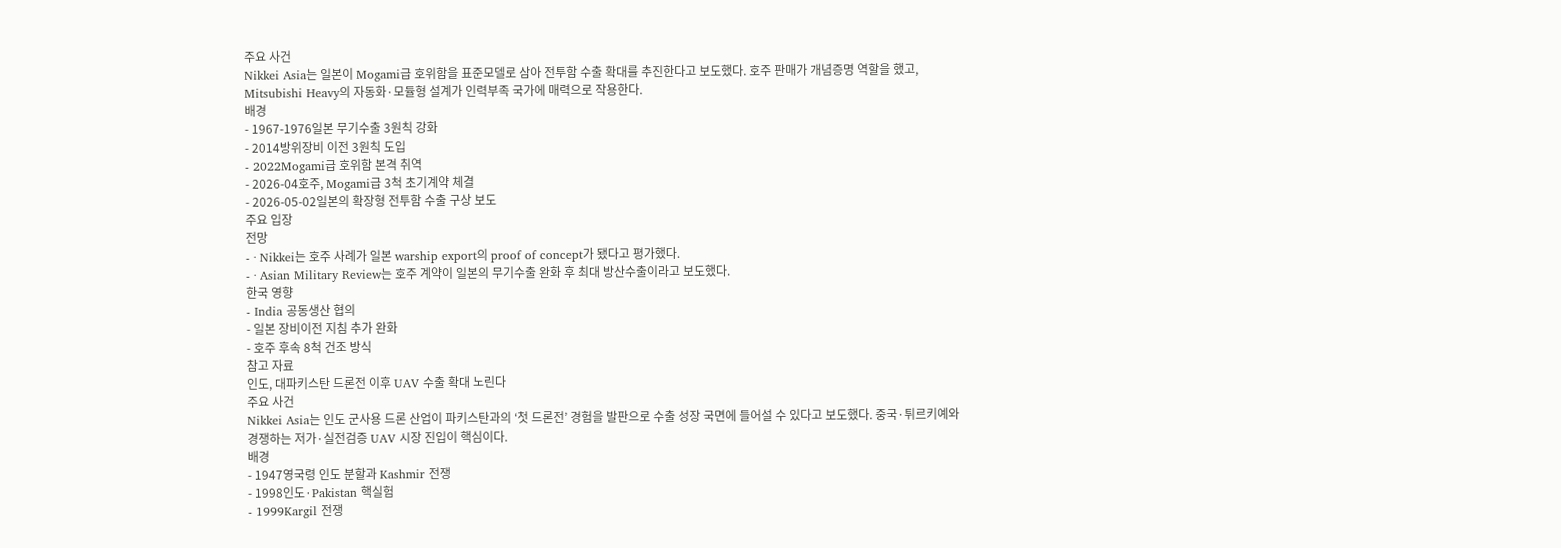주요 사건
Nikkei Asia는 일본이 Mogami급 호위함을 표준모델로 삼아 전투함 수출 확대를 추진한다고 보도했다. 호주 판매가 개념증명 역할을 했고, Mitsubishi Heavy의 자동화·모듈형 설계가 인력부족 국가에 매력으로 작용한다.
배경
- 1967-1976일본 무기수출 3원칙 강화
- 2014방위장비 이전 3원칙 도입
- 2022Mogami급 호위함 본격 취역
- 2026-04호주, Mogami급 3척 초기계약 체결
- 2026-05-02일본의 확장형 전투함 수출 구상 보도
주요 입장
전망
- · Nikkei는 호주 사례가 일본 warship export의 proof of concept가 됐다고 평가했다.
- · Asian Military Review는 호주 계약이 일본의 무기수출 완화 후 최대 방산수출이라고 보도했다.
한국 영향
- India 공동생산 협의
- 일본 장비이전 지침 추가 완화
- 호주 후속 8척 건조 방식
참고 자료
인도, 대파키스탄 드론전 이후 UAV 수출 확대 노린다
주요 사건
Nikkei Asia는 인도 군사용 드론 산업이 파키스탄과의 ‘첫 드론전’ 경험을 발판으로 수출 성장 국면에 들어설 수 있다고 보도했다. 중국·튀르키예와 경쟁하는 저가·실전검증 UAV 시장 진입이 핵심이다.
배경
- 1947영국령 인도 분할과 Kashmir 전쟁
- 1998인도·Pakistan 핵실험
- 1999Kargil 전쟁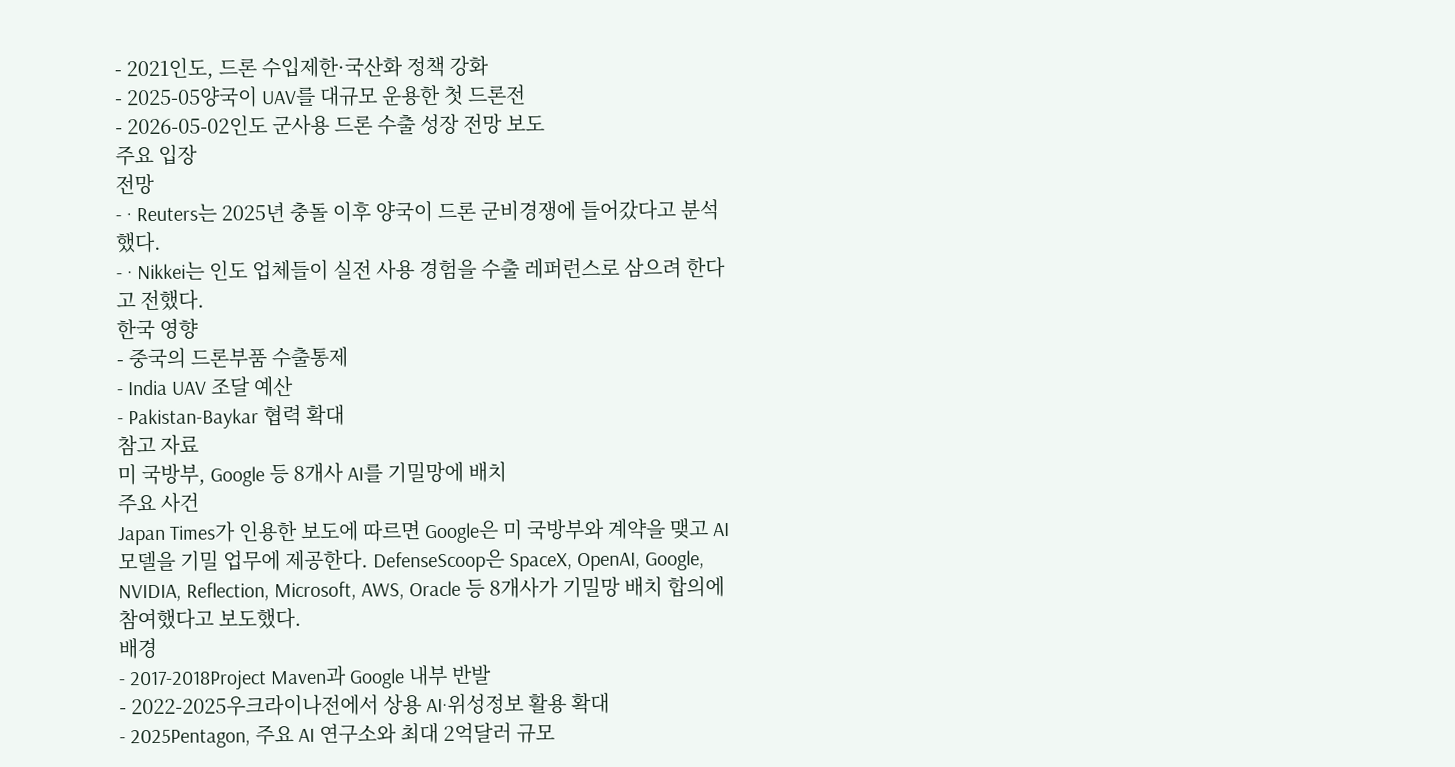- 2021인도, 드론 수입제한·국산화 정책 강화
- 2025-05양국이 UAV를 대규모 운용한 첫 드론전
- 2026-05-02인도 군사용 드론 수출 성장 전망 보도
주요 입장
전망
- · Reuters는 2025년 충돌 이후 양국이 드론 군비경쟁에 들어갔다고 분석했다.
- · Nikkei는 인도 업체들이 실전 사용 경험을 수출 레퍼런스로 삼으려 한다고 전했다.
한국 영향
- 중국의 드론부품 수출통제
- India UAV 조달 예산
- Pakistan-Baykar 협력 확대
참고 자료
미 국방부, Google 등 8개사 AI를 기밀망에 배치
주요 사건
Japan Times가 인용한 보도에 따르면 Google은 미 국방부와 계약을 맺고 AI 모델을 기밀 업무에 제공한다. DefenseScoop은 SpaceX, OpenAI, Google, NVIDIA, Reflection, Microsoft, AWS, Oracle 등 8개사가 기밀망 배치 합의에 참여했다고 보도했다.
배경
- 2017-2018Project Maven과 Google 내부 반발
- 2022-2025우크라이나전에서 상용 AI·위성정보 활용 확대
- 2025Pentagon, 주요 AI 연구소와 최대 2억달러 규모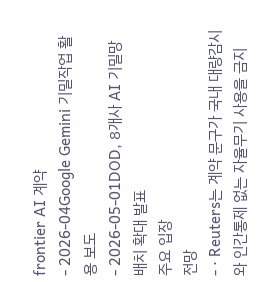frontier AI 계약
- 2026-04Google Gemini 기밀작업 활용 보도
- 2026-05-01DOD, 8개사 AI 기밀망 배치 확대 발표
주요 입장
전망
- · Reuters는 계약 문구가 국내 대량감시와 인간통제 없는 자율무기 사용을 금지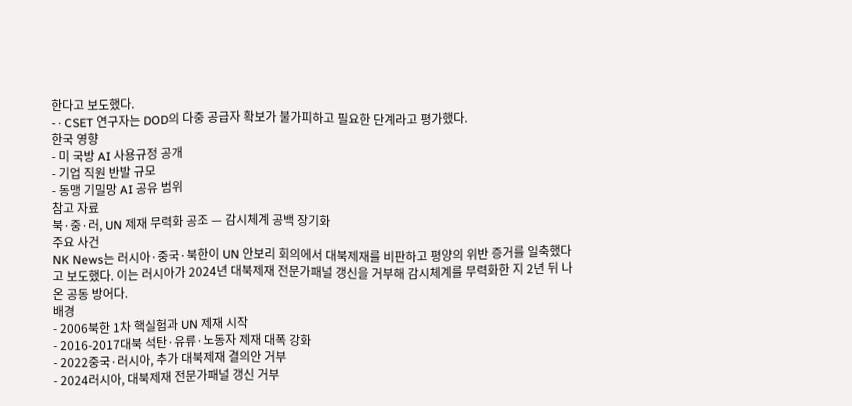한다고 보도했다.
- · CSET 연구자는 DOD의 다중 공급자 확보가 불가피하고 필요한 단계라고 평가했다.
한국 영향
- 미 국방 AI 사용규정 공개
- 기업 직원 반발 규모
- 동맹 기밀망 AI 공유 범위
참고 자료
북·중·러, UN 제재 무력화 공조 — 감시체계 공백 장기화
주요 사건
NK News는 러시아·중국·북한이 UN 안보리 회의에서 대북제재를 비판하고 평양의 위반 증거를 일축했다고 보도했다. 이는 러시아가 2024년 대북제재 전문가패널 갱신을 거부해 감시체계를 무력화한 지 2년 뒤 나온 공동 방어다.
배경
- 2006북한 1차 핵실험과 UN 제재 시작
- 2016-2017대북 석탄·유류·노동자 제재 대폭 강화
- 2022중국·러시아, 추가 대북제재 결의안 거부
- 2024러시아, 대북제재 전문가패널 갱신 거부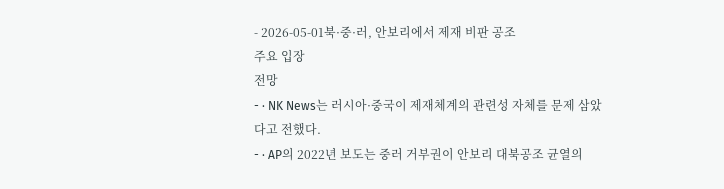- 2026-05-01북·중·러, 안보리에서 제재 비판 공조
주요 입장
전망
- · NK News는 러시아·중국이 제재체계의 관련성 자체를 문제 삼았다고 전했다.
- · AP의 2022년 보도는 중러 거부권이 안보리 대북공조 균열의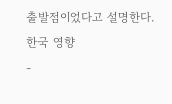출발점이었다고 설명한다.
한국 영향
-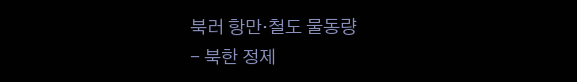북러 항만·철도 물동량
- 북한 정제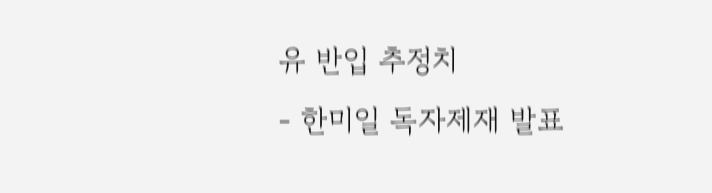유 반입 추정치
- 한미일 독자제재 발표